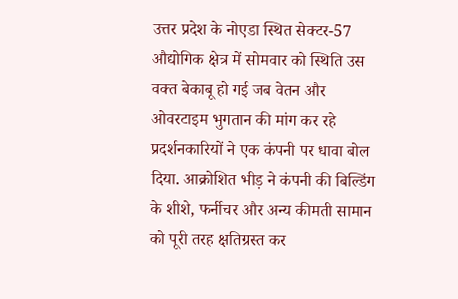उत्तर प्रदेश के नोएडा स्थित सेक्टर-57 औद्योगिक क्षेत्र में सोमवार को स्थिति उस वक्त बेकाबू हो गई जब वेतन और ओवरटाइम भुगतान की मांग कर रहे प्रदर्शनकारियों ने एक कंपनी पर धावा बोल दिया. आक्रोशित भीड़ ने कंपनी की बिल्डिंग के शीशे, फर्नीचर और अन्य कीमती सामान को पूरी तरह क्षतिग्रस्त कर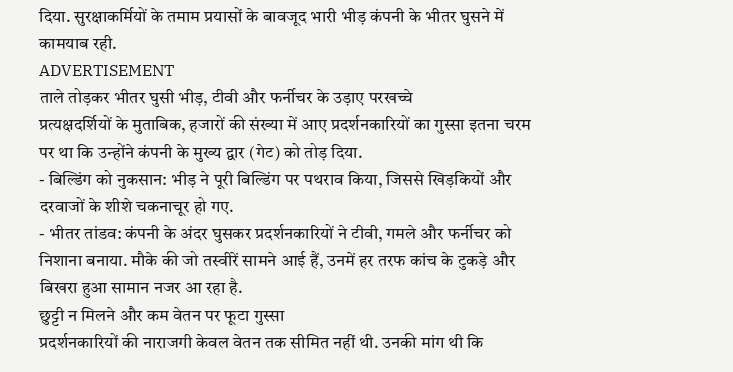दिया. सुरक्षाकर्मियों के तमाम प्रयासों के बावजूद भारी भीड़ कंपनी के भीतर घुसने में कामयाब रही.
ADVERTISEMENT
ताले तोड़कर भीतर घुसी भीड़, टीवी और फर्नीचर के उड़ाए परखच्चे
प्रत्यक्षदर्शियों के मुताबिक, हजारों की संख्या में आए प्रदर्शनकारियों का गुस्सा इतना चरम पर था कि उन्होंने कंपनी के मुख्य द्वार (गेट) को तोड़ दिया.
- बिल्डिंग को नुकसान: भीड़ ने पूरी बिल्डिंग पर पथराव किया, जिससे खिड़कियों और दरवाजों के शीशे चकनाचूर हो गए.
- भीतर तांडव: कंपनी के अंदर घुसकर प्रदर्शनकारियों ने टीवी, गमले और फर्नीचर को निशाना बनाया. मौके की जो तस्वीरें सामने आई हैं, उनमें हर तरफ कांच के टुकड़े और बिखरा हुआ सामान नजर आ रहा है.
छुट्टी न मिलने और कम वेतन पर फूटा गुस्सा
प्रदर्शनकारियों की नाराजगी केवल वेतन तक सीमित नहीं थी. उनकी मांग थी कि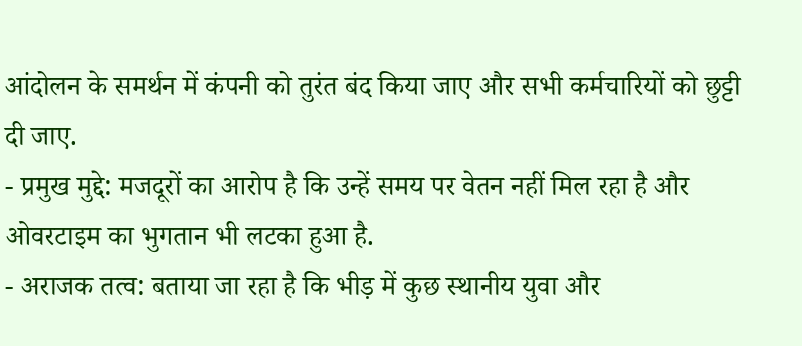आंदोलन के समर्थन में कंपनी को तुरंत बंद किया जाए और सभी कर्मचारियों को छुट्टी दी जाए.
- प्रमुख मुद्दे: मजदूरों का आरोप है कि उन्हें समय पर वेतन नहीं मिल रहा है और ओवरटाइम का भुगतान भी लटका हुआ है.
- अराजक तत्व: बताया जा रहा है कि भीड़ में कुछ स्थानीय युवा और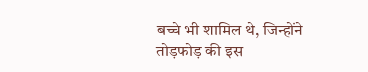बच्चे भी शामिल थे, जिन्होंने तोड़फोड़ की इस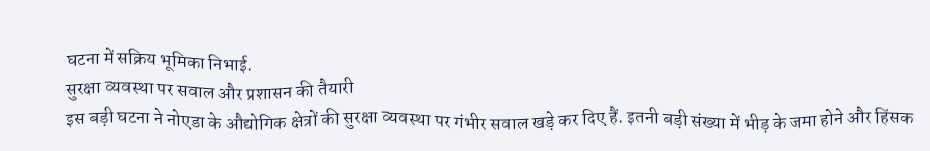घटना में सक्रिय भूमिका निभाई.
सुरक्षा व्यवस्था पर सवाल और प्रशासन की तैयारी
इस बड़ी घटना ने नोएडा के औद्योगिक क्षेत्रों की सुरक्षा व्यवस्था पर गंभीर सवाल खड़े कर दिए हैं. इतनी बड़ी संख्या में भीड़ के जमा होने और हिंसक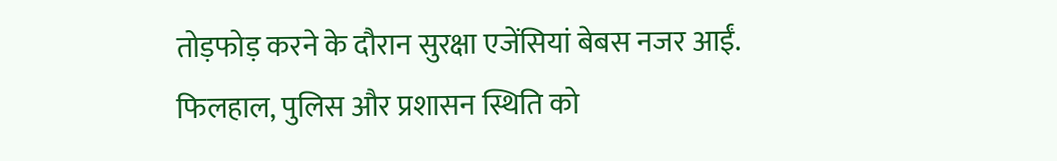तोड़फोड़ करने के दौरान सुरक्षा एजेंसियां बेबस नजर आईं. फिलहाल, पुलिस और प्रशासन स्थिति को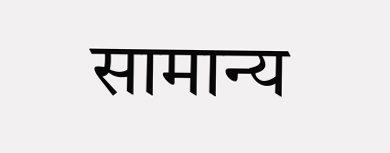सामान्य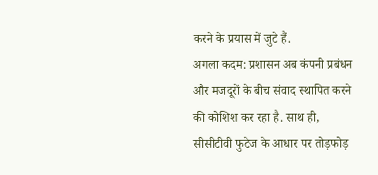करने के प्रयास में जुटे हैं.
अगला कदम: प्रशासन अब कंपनी प्रबंधन और मजदूरों के बीच संवाद स्थापित करने की कोशिश कर रहा है. साथ ही, सीसीटीवी फुटेज के आधार पर तोड़फोड़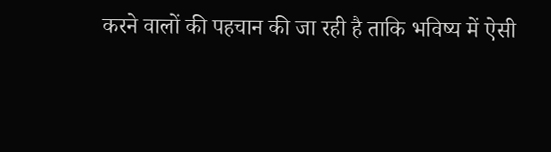करने वालों की पहचान की जा रही है ताकि भविष्य में ऐसी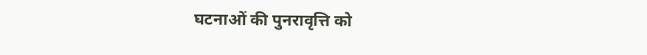घटनाओं की पुनरावृत्ति को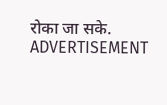रोका जा सके.
ADVERTISEMENT